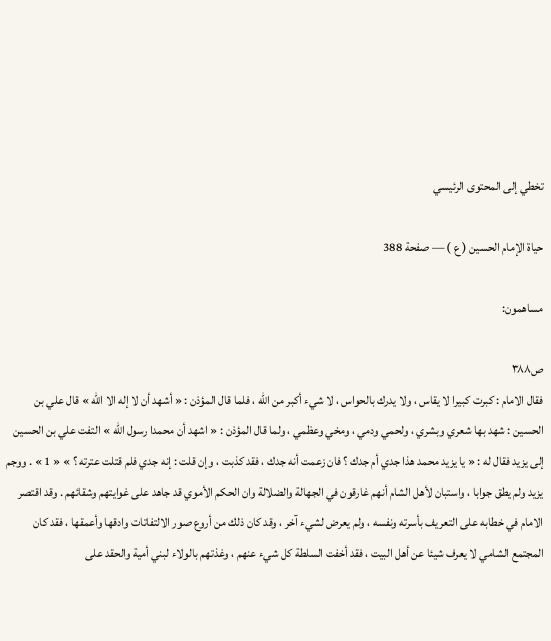تخطي إلى المحتوى الرئيسي

حياة الإمام الحسين ( ع ) — صفحة 388

مساهمون:

ص٣٨٨
فقال الامام : كبرت كبيرا لا يقاس ، ولا يدرك بالحواس ، لا شيء أكبر من اللّه ، فلما قال المؤذن : « أشهد أن لا إله الا اللّه » قال علي بن الحسين : شهد بها شعري وبشري ، ولحمي ودمي ، ومخي وعظمي ، ولما قال المؤذن : « اشهد أن محمدا رسول اللّه » التفت علي بن الحسين إلى يزيد فقال له : « يا يزيد محمد هذا جدي أم جدك ؟ فان زعمت أنه جدك ، فقد كذبت ، وإن قلت : إنه جدي فلم قتلت عترته ؟ » « 1 » . ووجم يزيد ولم يطق جوابا ، واستبان لأهل الشام أنهم غارقون في الجهالة والضلالة وان الحكم الأموي قد جاهد على غوايتهم وشقائهم . وقد اقتصر الامام في خطابه على التعريف بأسرته ونفسه ، ولم يعرض لشيء آخر ، وقد كان ذلك من أروع صور الالتفاتات وادقها وأعمقها ، فقد كان المجتمع الشامي لا يعرف شيئا عن أهل البيت ، فقد أخفت السلطة كل شيء عنهم ، وغذتهم بالولاء لبني أمية والحقد على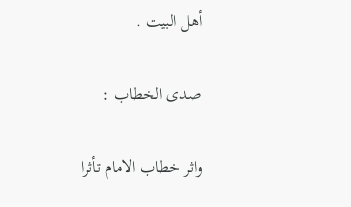أهل البيت .

صدى الخطاب :

واثر خطاب الامام تأثرا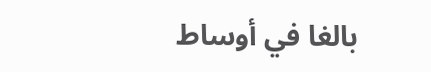بالغا في أوساط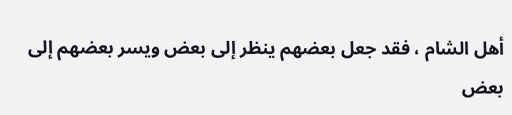أهل الشام ، فقد جعل بعضهم ينظر إلى بعض ويسر بعضهم إلى بعض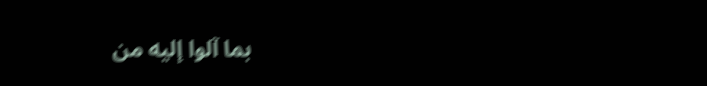بما آلوا إليه من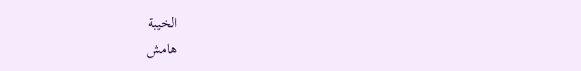الخيبة
هامش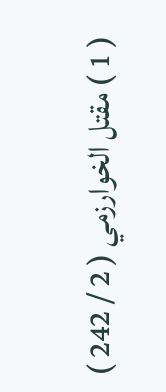( 1 ) مقتل الخوارزمي ( 2 / 242 )